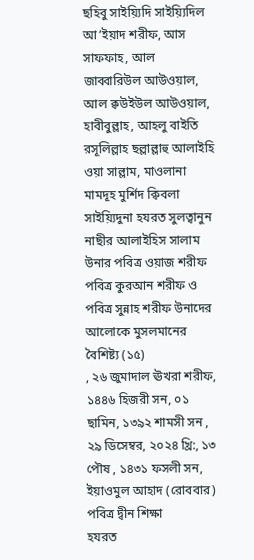ছহিবু সাইয়্যিদি সাইয়্যিদিল আ’ইয়াদ শরীফ, আস সাফফাহ, আল জাব্বারিউল আউওয়াল, আল ক্বউইউল আউওয়াল, হাবীবুল্লাহ, আহলু বাইতি রসূলিল্লাহ ছল্লাল্লাহু আলাইহি ওয়া সাল্লাম, মাওলানা মামদূহ মুর্শিদ ক্বিবলা
সাইয়্যিদুনা হযরত সুলত্বানুন নাছীর আলাইহিস সালাম উনার পবিত্র ওয়াজ শরীফ
পবিত্র কুরআন শরীফ ও পবিত্র সুন্নাহ শরীফ উনাদের আলোকে মুসলমানের বৈশিষ্ট্য (১৫)
, ২৬ জুমাদাল ঊখরা শরীফ, ১৪৪৬ হিজরী সন, ০১ ছামিন, ১৩৯২ শামসী সন , ২৯ ডিসেম্বর, ২০২৪ খ্রি:, ১৩ পৌষ , ১৪৩১ ফসলী সন, ইয়াওমুল আহাদ (রোববার) পবিত্র দ্বীন শিক্ষা
হযরত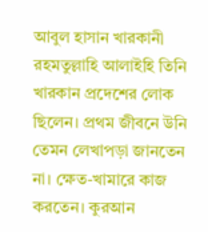আবুল হাসান খারকানী রহমতুল্লাহি আলাইহি তিনি খারকান প্রদেশের লোক ছিলেন। প্রথম জীবনে উনি তেমন লেখাপড়া জানতেন না। ক্ষেত-খামারে কাজ করতেন। কুরআন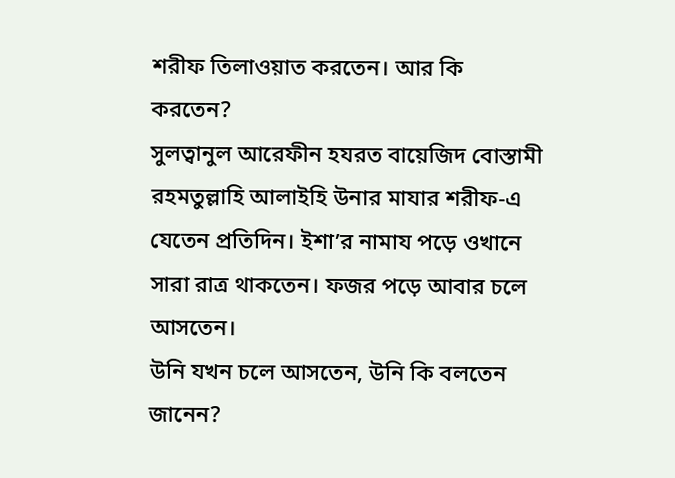শরীফ তিলাওয়াত করতেন। আর কি করতেন?
সুলত্বানুল আরেফীন হযরত বায়েজিদ বোস্তামী রহমতুল্লাহি আলাইহি উনার মাযার শরীফ-এ যেতেন প্রতিদিন। ইশা’র নামায পড়ে ওখানে সারা রাত্র থাকতেন। ফজর পড়ে আবার চলে আসতেন।
উনি যখন চলে আসতেন, উনি কি বলতেন জানেন?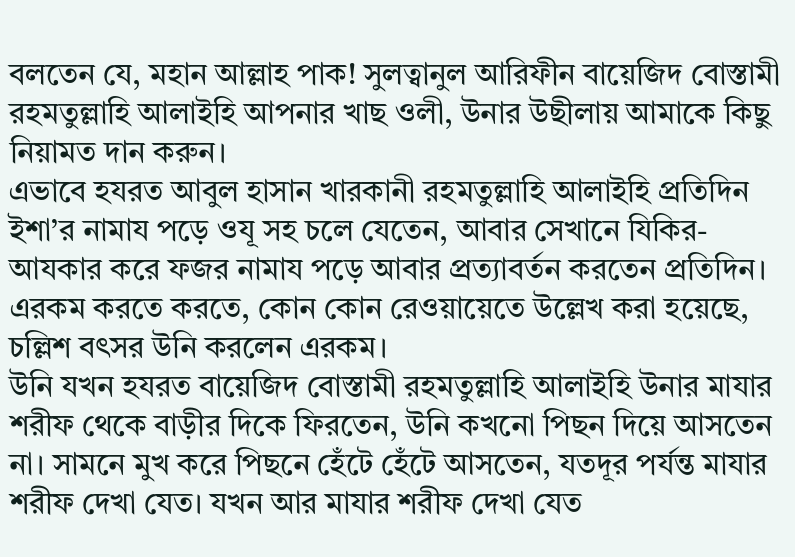বলতেন যে, মহান আল্লাহ পাক! সুলত্বানুল আরিফীন বায়েজিদ বোস্তামী রহমতুল্লাহি আলাইহি আপনার খাছ ওলী, উনার উছীলায় আমাকে কিছু নিয়ামত দান করুন।
এভাবে হযরত আবুল হাসান খারকানী রহমতুল্লাহি আলাইহি প্রতিদিন ইশা’র নামায পড়ে ওযূ সহ চলে যেতেন, আবার সেখানে যিকির- আযকার করে ফজর নামায পড়ে আবার প্রত্যাবর্তন করতেন প্রতিদিন। এরকম করতে করতে, কোন কোন রেওয়ায়েতে উল্লেখ করা হয়েছে, চল্লিশ বৎসর উনি করলেন এরকম।
উনি যখন হযরত বায়েজিদ বোস্তামী রহমতুল্লাহি আলাইহি উনার মাযার শরীফ থেকে বাড়ীর দিকে ফিরতেন, উনি কখনো পিছন দিয়ে আসতেন না। সামনে মুখ করে পিছনে হেঁটে হেঁটে আসতেন, যতদূর পর্যন্ত মাযার শরীফ দেখা যেত। যখন আর মাযার শরীফ দেখা যেত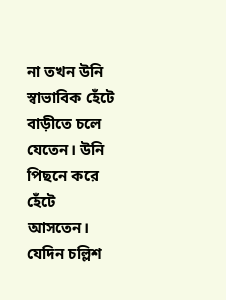না তখন উনি স্বাভাবিক হেঁটে বাড়ীতে চলে যেতেন। উনি পিছনে করে হেঁটে আসতেন।
যেদিন চল্লিশ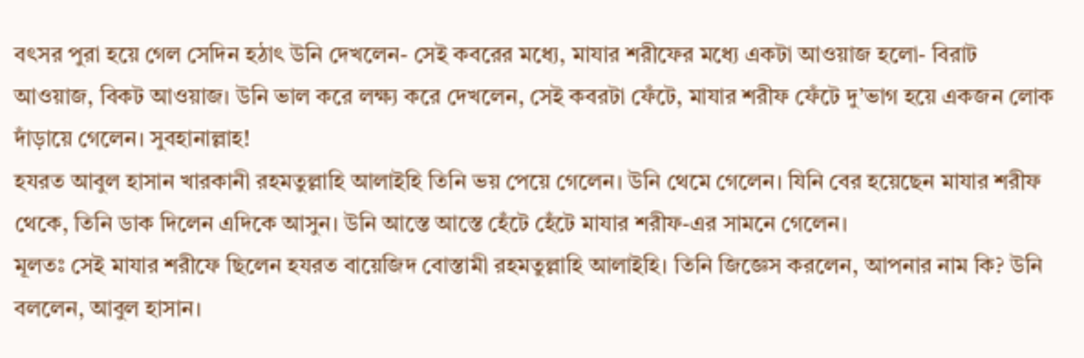বৎসর পুরা হয়ে গেল সেদিন হঠাৎ উনি দেখলেন- সেই কবরের মধ্যে, মাযার শরীফের মধ্যে একটা আওয়াজ হলো- বিরাট আওয়াজ, বিকট আওয়াজ। উনি ভাল করে লক্ষ্য করে দেখলেন, সেই কবরটা ফেঁটে, মাযার শরীফ ফেঁটে দু’ভাগ হয়ে একজন লোক দাঁড়ায়ে গেলেন। সুবহানাল্লাহ!
হযরত আবুল হাসান খারকানী রহমতুল্লাহি আলাইহি তিনি ভয় পেয়ে গেলেন। উনি থেমে গেলেন। যিনি বের হয়েছেন মাযার শরীফ থেকে, তিনি ডাক দিলেন এদিকে আসুন। উনি আস্তে আস্তে হেঁটে হেঁটে মাযার শরীফ-এর সামনে গেলেন।
মূলতঃ সেই মাযার শরীফে ছিলেন হযরত বায়েজিদ বোস্তামী রহমতুল্লাহি আলাইহি। তিনি জিজ্ঞেস করলেন, আপনার নাম কি? উনি বললেন, আবুল হাসান।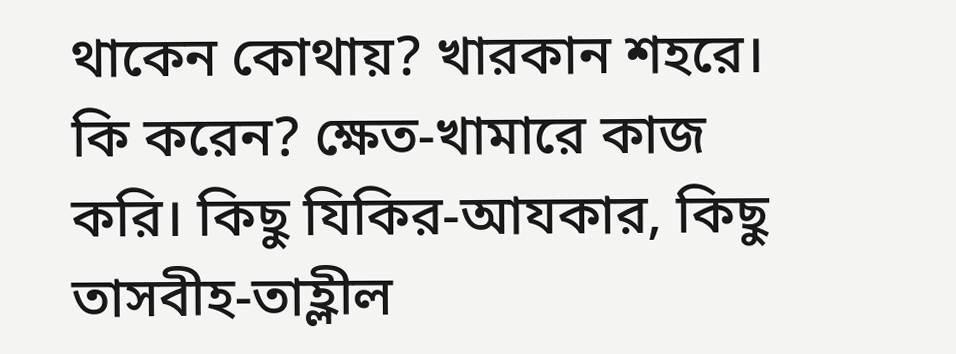থাকেন কোথায়? খারকান শহরে।
কি করেন? ক্ষেত-খামারে কাজ করি। কিছু যিকির-আযকার, কিছু তাসবীহ-তাহ্লীল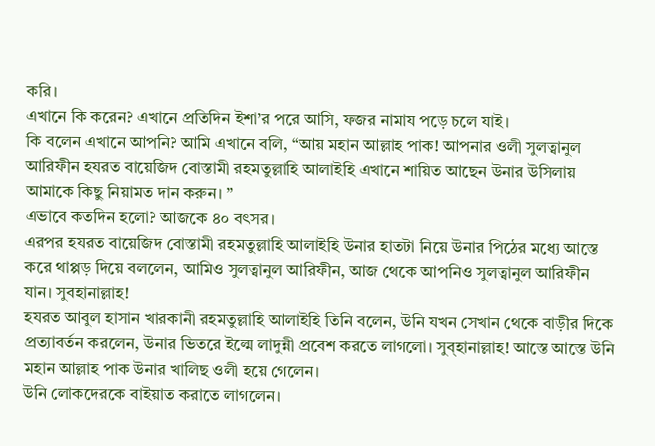করি।
এখানে কি করেন? এখানে প্রতিদিন ইশা’র পরে আসি, ফজর নামায পড়ে চলে যাই।
কি বলেন এখানে আপনি? আমি এখানে বলি, “আয় মহান আল্লাহ পাক! আপনার ওলী সুলত্বানুল আরিফীন হযরত বায়েজিদ বোস্তামী রহমতুল্লাহি আলাইহি এখানে শায়িত আছেন উনার উসিলায় আমাকে কিছু নিয়ামত দান করুন। ”
এভাবে কতদিন হলো? আজকে ৪০ বৎসর।
এরপর হযরত বায়েজিদ বোস্তামী রহমতুল্লাহি আলাইহি উনার হাতটা নিয়ে উনার পিঠের মধ্যে আস্তে করে থাপ্পড় দিয়ে বললেন, আমিও সুলত্বানুল আরিফীন, আজ থেকে আপনিও সুলত্বানুল আরিফীন যান। সুবহানাল্লাহ!
হযরত আবুল হাসান খারকানী রহমতুল্লাহি আলাইহি তিনি বলেন, উনি যখন সেখান থেকে বাড়ীর দিকে প্রত্যাবর্তন করলেন, উনার ভিতরে ইল্মে লাদুন্নী প্রবেশ করতে লাগলো। সুব্হানাল্লাহ! আস্তে আস্তে উনি মহান আল্লাহ পাক উনার খালিছ ওলী হয়ে গেলেন।
উনি লোকদেরকে বাইয়াত করাতে লাগলেন।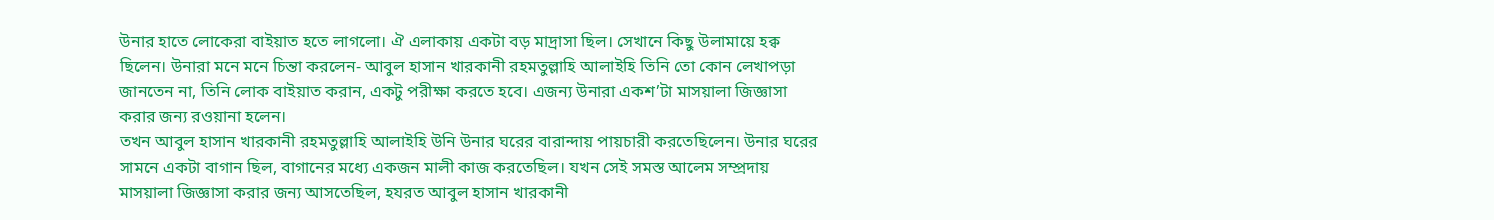উনার হাতে লোকেরা বাইয়াত হতে লাগলো। ঐ এলাকায় একটা বড় মাদ্রাসা ছিল। সেখানে কিছু উলামায়ে হক্ব ছিলেন। উনারা মনে মনে চিন্তা করলেন- আবুল হাসান খারকানী রহমতুল্লাহি আলাইহি তিনি তো কোন লেখাপড়া জানতেন না, তিনি লোক বাইয়াত করান, একটু পরীক্ষা করতে হবে। এজন্য উনারা একশ’টা মাসয়ালা জিজ্ঞাসা করার জন্য রওয়ানা হলেন।
তখন আবুল হাসান খারকানী রহমতুল্লাহি আলাইহি উনি উনার ঘরের বারান্দায় পায়চারী করতেছিলেন। উনার ঘরের সামনে একটা বাগান ছিল, বাগানের মধ্যে একজন মালী কাজ করতেছিল। যখন সেই সমস্ত আলেম সম্প্রদায় মাসয়ালা জিজ্ঞাসা করার জন্য আসতেছিল, হযরত আবুল হাসান খারকানী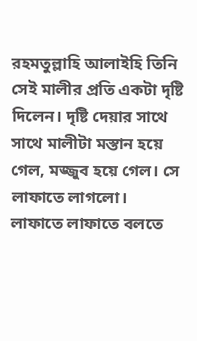রহমতুল্লাহি আলাইহি তিনি সেই মালীর প্রতি একটা দৃষ্টি দিলেন। দৃষ্টি দেয়ার সাথে সাথে মালীটা মস্তান হয়ে গেল, মজ্জুব হয়ে গেল। সে লাফাতে লাগলো।
লাফাতে লাফাতে বলতে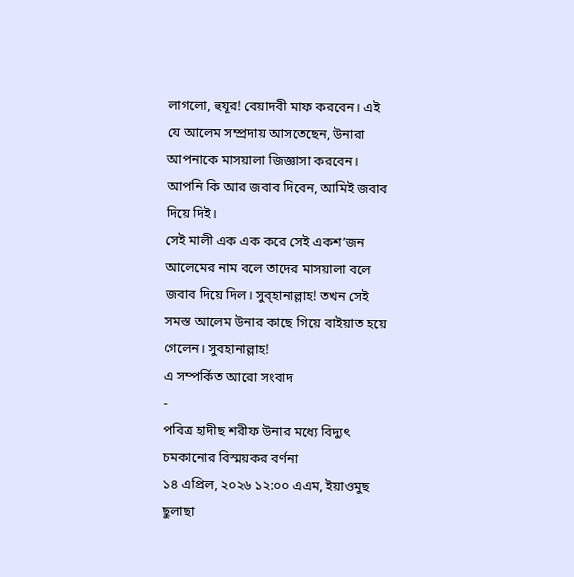লাগলো, হুযূর! বেয়াদবী মাফ করবেন। এই যে আলেম সম্প্রদায় আসতেছেন, উনারা আপনাকে মাসয়ালা জিজ্ঞাসা করবেন। আপনি কি আর জবাব দিবেন, আমিই জবাব দিয়ে দিই।
সেই মালী এক এক করে সেই একশ’জন আলেমের নাম বলে তাদের মাসয়ালা বলে জবাব দিয়ে দিল। সুব্হানাল্লাহ! তখন সেই সমস্ত আলেম উনার কাছে গিয়ে বাইয়াত হয়ে গেলেন। সুবহানাল্লাহ!
এ সম্পর্কিত আরো সংবাদ
-
পবিত্র হাদীছ শরীফ উনার মধ্যে বিদ্যুৎ চমকানোর বিস্ময়কর বর্ণনা
১৪ এপ্রিল, ২০২৬ ১২:০০ এএম, ইয়াওমুছ ছুলাছা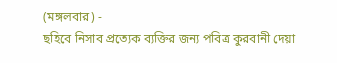(মঙ্গলবার) -
ছহিবে নিসাব প্রত্যেক ব্যক্তির জন্য পবিত্র কুরবানী দেয়া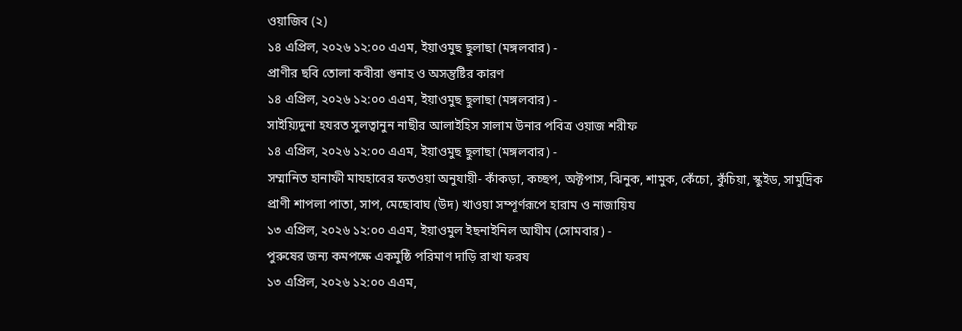ওয়াজিব (২)
১৪ এপ্রিল, ২০২৬ ১২:০০ এএম, ইয়াওমুছ ছুলাছা (মঙ্গলবার) -
প্রাণীর ছবি তোলা কবীরা গুনাহ ও অসন্তুষ্টির কারণ
১৪ এপ্রিল, ২০২৬ ১২:০০ এএম, ইয়াওমুছ ছুলাছা (মঙ্গলবার) -
সাইয়্যিদুনা হযরত সুলত্বানুন নাছীর আলাইহিস সালাম উনার পবিত্র ওয়াজ শরীফ
১৪ এপ্রিল, ২০২৬ ১২:০০ এএম, ইয়াওমুছ ছুলাছা (মঙ্গলবার) -
সম্মানিত হানাফী মাযহাবের ফতওয়া অনুযায়ী- কাঁকড়া, কচ্ছপ, অক্টপাস, ঝিনুক, শামুক, কেঁচো, কুঁচিয়া, স্কুইড, সামুদ্রিক প্রাণী শাপলা পাতা, সাপ, মেছোবাঘ (উদ) খাওয়া সম্পূর্ণরূপে হারাম ও নাজায়িয
১৩ এপ্রিল, ২০২৬ ১২:০০ এএম, ইয়াওমুল ইছনাইনিল আযীম (সোমবার) -
পুরুষের জন্য কমপক্ষে একমুষ্ঠি পরিমাণ দাড়ি রাখা ফরয
১৩ এপ্রিল, ২০২৬ ১২:০০ এএম,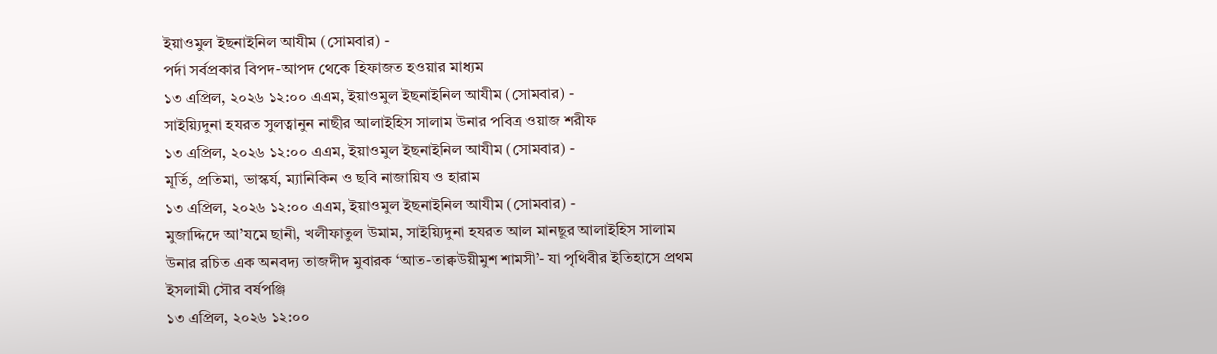ইয়াওমুল ইছনাইনিল আযীম (সোমবার) -
পর্দা সর্বপ্রকার বিপদ-আপদ থেকে হিফাজত হওয়ার মাধ্যম
১৩ এপ্রিল, ২০২৬ ১২:০০ এএম, ইয়াওমুল ইছনাইনিল আযীম (সোমবার) -
সাইয়্যিদুনা হযরত সুলত্বানুন নাছীর আলাইহিস সালাম উনার পবিত্র ওয়াজ শরীফ
১৩ এপ্রিল, ২০২৬ ১২:০০ এএম, ইয়াওমুল ইছনাইনিল আযীম (সোমবার) -
মূর্তি, প্রতিমা, ভাস্কর্য, ম্যানিকিন ও ছবি নাজায়িয ও হারাম
১৩ এপ্রিল, ২০২৬ ১২:০০ এএম, ইয়াওমুল ইছনাইনিল আযীম (সোমবার) -
মুজাদ্দিদে আ’যমে ছানী, খলীফাতুল উমাম, সাইয়্যিদুনা হযরত আল মানছূর আলাইহিস সালাম উনার রচিত এক অনবদ্য তাজদীদ মুবারক ‘আত-তাক্বউয়ীমুশ শামসী’- যা পৃথিবীর ইতিহাসে প্রথম ইসলামী সৌর বর্ষপঞ্জি
১৩ এপ্রিল, ২০২৬ ১২:০০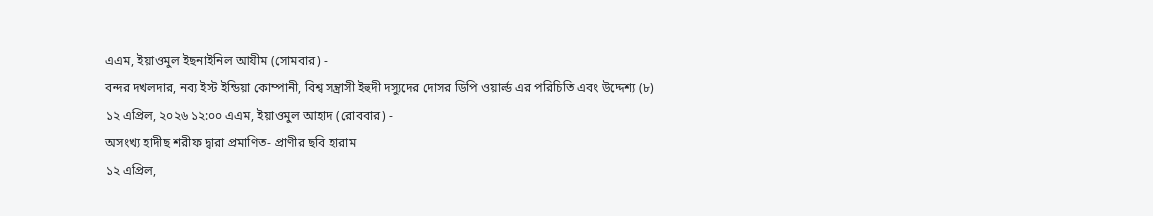এএম, ইয়াওমুল ইছনাইনিল আযীম (সোমবার) -
বন্দর দখলদার, নব্য ইস্ট ইন্ডিয়া কোম্পানী, বিশ্ব সন্ত্রাসী ইহুদী দস্যুদের দোসর ডিপি ওয়ার্ল্ড এর পরিচিতি এবং উদ্দেশ্য (৮)
১২ এপ্রিল, ২০২৬ ১২:০০ এএম, ইয়াওমুল আহাদ (রোববার) -
অসংখ্য হাদীছ শরীফ দ্বারা প্রমাণিত- প্রাণীর ছবি হারাম
১২ এপ্রিল,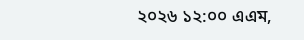২০২৬ ১২:০০ এএম,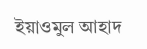ইয়াওমুল আহাদ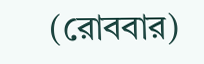(রোববার)